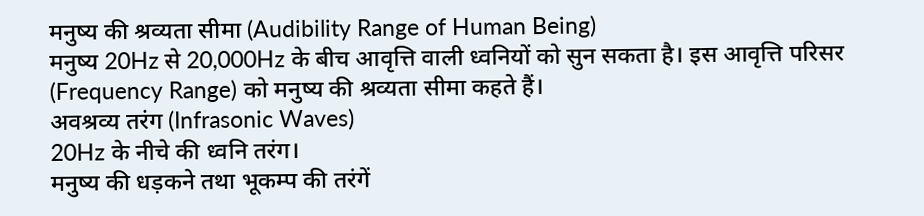मनुष्य की श्रव्यता सीमा (Audibility Range of Human Being)
मनुष्य 20Hz से 20,000Hz के बीच आवृत्ति वाली ध्वनियों को सुन सकता है। इस आवृत्ति परिसर (Frequency Range) को मनुष्य की श्रव्यता सीमा कहते हैं।
अवश्रव्य तरंग (Infrasonic Waves)
20Hz के नीचे की ध्वनि तरंग।
मनुष्य की धड़कने तथा भूकम्प की तरंगें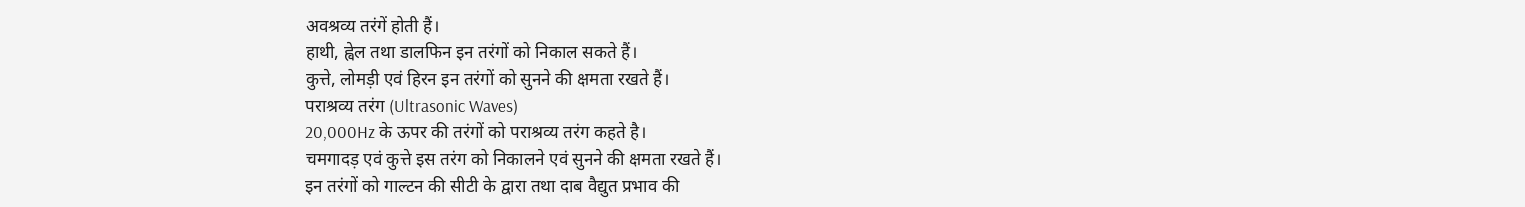अवश्रव्य तरंगें होती हैं।
हाथी, ह्वेल तथा डालफिन इन तरंगों को निकाल सकते हैं।
कुत्ते, लोमड़ी एवं हिरन इन तरंगों को सुनने की क्षमता रखते हैं।
पराश्रव्य तरंग (Ultrasonic Waves)
20,000Hz के ऊपर की तरंगों को पराश्रव्य तरंग कहते है।
चमगादड़ एवं कुत्ते इस तरंग को निकालने एवं सुनने की क्षमता रखते हैं।
इन तरंगों को गाल्टन की सीटी के द्वारा तथा दाब वैद्युत प्रभाव की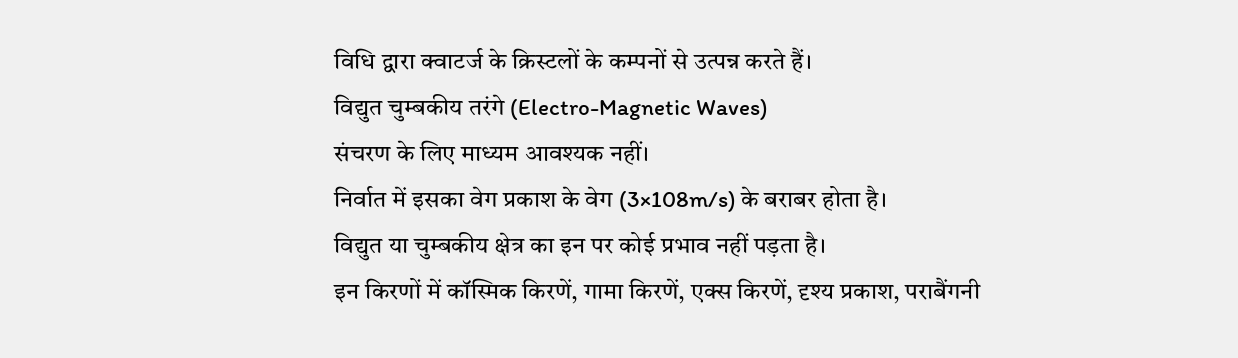विधि द्वारा क्वाटर्ज के क्रिस्टलों के कम्पनों से उत्पन्न करते हैं।
विद्युत चुम्बकीय तरंगे (Electro-Magnetic Waves)
संचरण के लिए माध्यम आवश्यक नहीं।
निर्वात में इसका वेग प्रकाश के वेग (3×108m/s) के बराबर होता है।
विद्युत या चुम्बकीय क्षेत्र का इन पर कोई प्रभाव नहीं पड़ता है।
इन किरणों में कॉस्मिक किरणें, गामा किरणें, एक्स किरणें, दृश्य प्रकाश, पराबैंगनी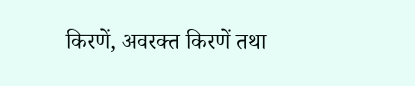किरणें, अवरक्त किरणें तथा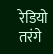रेडियो तरंगे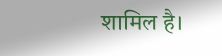शामिल है।